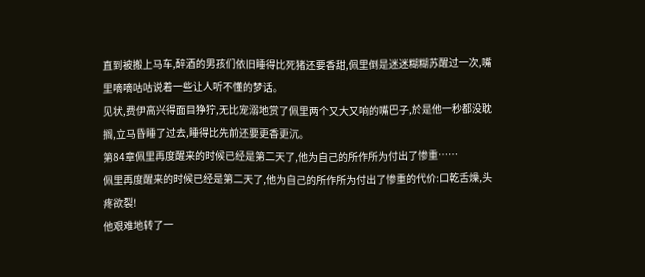直到被搬上马车,醉酒的男孩们依旧睡得比死猪还要香甜,佩里倒是迷迷糊糊苏醒过一次,嘴里嘀嘀咕咕说着一些让人听不懂的梦话。
见状,费伊高兴得面目狰狞,无比宠溺地赏了佩里两个又大又响的嘴巴子,於是他一秒都没耽搁,立马昏睡了过去,睡得比先前还要更香更沉。
第84章佩里再度醒来的时候已经是第二天了,他为自己的所作所为付出了惨重……
佩里再度醒来的时候已经是第二天了,他为自己的所作所为付出了惨重的代价:口乾舌燥,头疼欲裂!
他艰难地转了一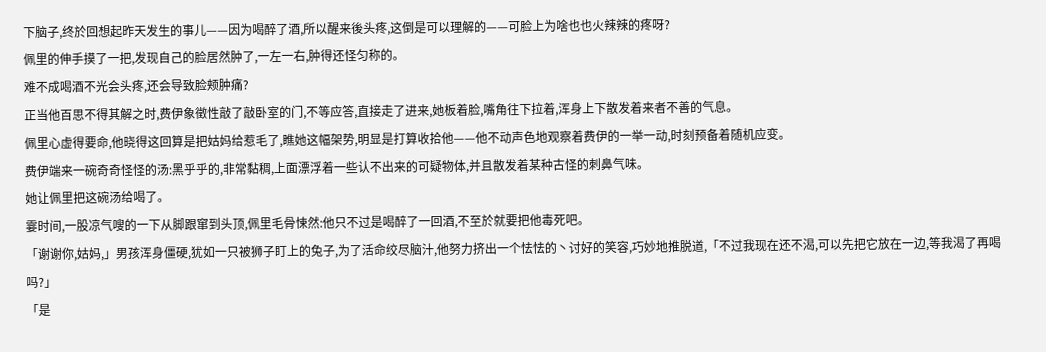下脑子,终於回想起昨天发生的事儿——因为喝醉了酒,所以醒来後头疼,这倒是可以理解的——可脸上为啥也也火辣辣的疼呀?
佩里的伸手摸了一把,发现自己的脸居然肿了,一左一右,肿得还怪匀称的。
难不成喝酒不光会头疼,还会导致脸颊肿痛?
正当他百思不得其解之时,费伊象徵性敲了敲卧室的门,不等应答,直接走了进来,她板着脸,嘴角往下拉着,浑身上下散发着来者不善的气息。
佩里心虚得要命,他晓得这回算是把姑妈给惹毛了,瞧她这幅架势,明显是打算收拾他——他不动声色地观察着费伊的一举一动,时刻预备着随机应变。
费伊端来一碗奇奇怪怪的汤:黑乎乎的,非常黏稠,上面漂浮着一些认不出来的可疑物体,并且散发着某种古怪的刺鼻气味。
她让佩里把这碗汤给喝了。
霎时间,一股凉气嗖的一下从脚跟窜到头顶,佩里毛骨悚然:他只不过是喝醉了一回酒,不至於就要把他毒死吧。
「谢谢你,姑妈,」男孩浑身僵硬,犹如一只被狮子盯上的兔子,为了活命绞尽脑汁,他努力挤出一个怯怯的丶讨好的笑容,巧妙地推脱道,「不过我现在还不渴,可以先把它放在一边,等我渴了再喝吗?」
「是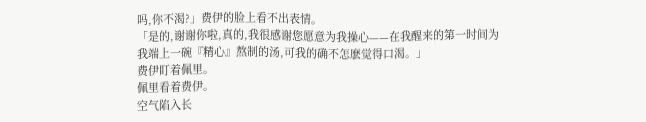吗,你不渴?」费伊的脸上看不出表情。
「是的,谢谢你啦,真的,我很感谢您愿意为我操心——在我醒来的第一时间为我端上一碗『精心』熬制的汤,可我的确不怎麽觉得口渴。」
费伊盯着佩里。
佩里看着费伊。
空气陷入长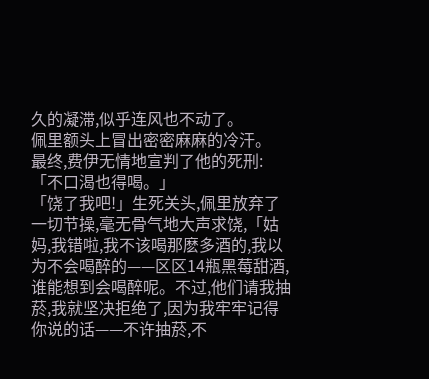久的凝滞,似乎连风也不动了。
佩里额头上冒出密密麻麻的冷汗。
最终,费伊无情地宣判了他的死刑:「不口渴也得喝。」
「饶了我吧!」生死关头,佩里放弃了一切节操,毫无骨气地大声求饶,「姑妈,我错啦,我不该喝那麽多酒的,我以为不会喝醉的——区区14瓶黑莓甜酒,谁能想到会喝醉呢。不过,他们请我抽菸,我就坚决拒绝了,因为我牢牢记得你说的话——不许抽菸,不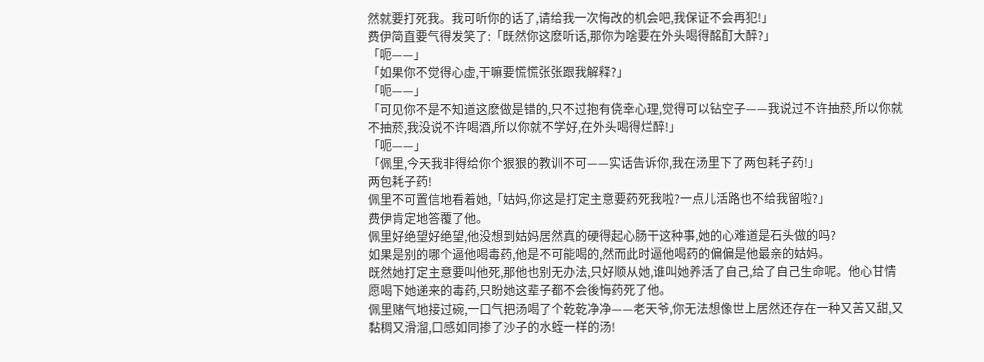然就要打死我。我可听你的话了,请给我一次悔改的机会吧,我保证不会再犯!」
费伊简直要气得发笑了:「既然你这麽听话,那你为啥要在外头喝得酩酊大醉?」
「呃——」
「如果你不觉得心虚,干嘛要慌慌张张跟我解释?」
「呃——」
「可见你不是不知道这麽做是错的,只不过抱有侥幸心理,觉得可以钻空子——我说过不许抽菸,所以你就不抽菸,我没说不许喝酒,所以你就不学好,在外头喝得烂醉!」
「呃——」
「佩里,今天我非得给你个狠狠的教训不可——实话告诉你,我在汤里下了两包耗子药!」
两包耗子药!
佩里不可置信地看着她,「姑妈,你这是打定主意要药死我啦?一点儿活路也不给我留啦?」
费伊肯定地答覆了他。
佩里好绝望好绝望,他没想到姑妈居然真的硬得起心肠干这种事,她的心难道是石头做的吗?
如果是别的哪个逼他喝毒药,他是不可能喝的,然而此时逼他喝药的偏偏是他最亲的姑妈。
既然她打定主意要叫他死,那他也别无办法,只好顺从她,谁叫她养活了自己,给了自己生命呢。他心甘情愿喝下她递来的毒药,只盼她这辈子都不会後悔药死了他。
佩里赌气地接过碗,一口气把汤喝了个乾乾净净——老天爷,你无法想像世上居然还存在一种又苦又甜,又黏稠又滑溜,口感如同掺了沙子的水蛭一样的汤!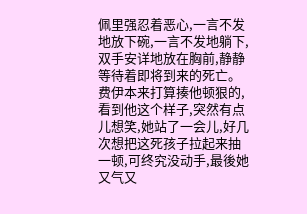佩里强忍着恶心,一言不发地放下碗,一言不发地躺下,双手安详地放在胸前,静静等待着即将到来的死亡。
费伊本来打算揍他顿狠的,看到他这个样子,突然有点儿想笑,她站了一会儿,好几次想把这死孩子拉起来抽一顿,可终究没动手,最後她又气又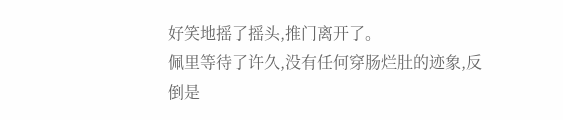好笑地摇了摇头,推门离开了。
佩里等待了许久,没有任何穿肠烂肚的迹象,反倒是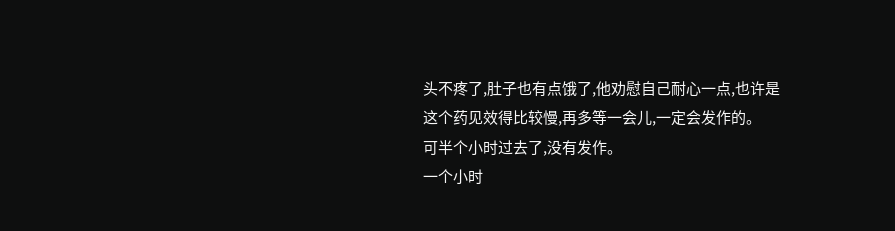头不疼了,肚子也有点饿了,他劝慰自己耐心一点,也许是这个药见效得比较慢,再多等一会儿,一定会发作的。
可半个小时过去了,没有发作。
一个小时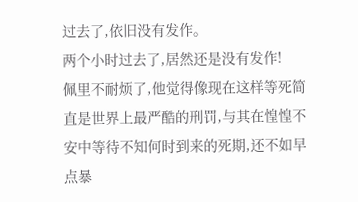过去了,依旧没有发作。
两个小时过去了,居然还是没有发作!
佩里不耐烦了,他觉得像现在这样等死简直是世界上最严酷的刑罚,与其在惶惶不安中等待不知何时到来的死期,还不如早点暴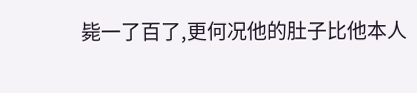毙一了百了,更何况他的肚子比他本人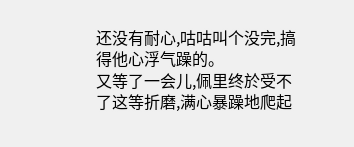还没有耐心,咕咕叫个没完,搞得他心浮气躁的。
又等了一会儿,佩里终於受不了这等折磨,满心暴躁地爬起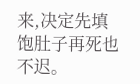来,决定先填饱肚子再死也不迟。